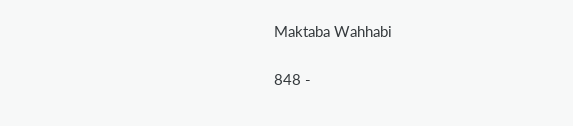Maktaba Wahhabi

848 -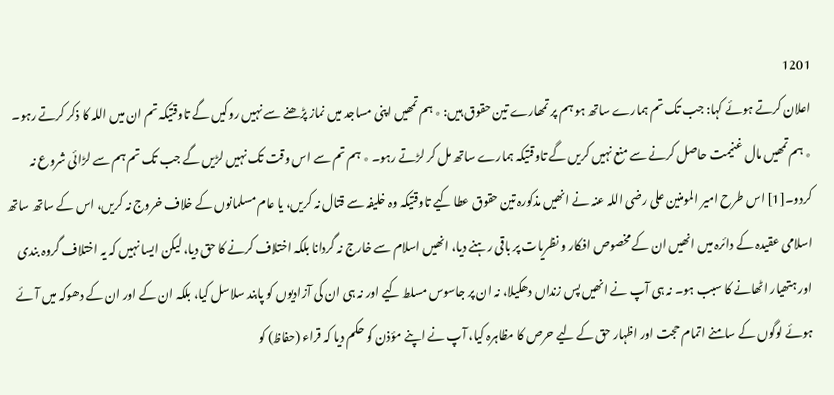1201
اعلان کرتے ہوئے کہا: جب تک تم ہمارے ساتھ ہو ہم پر تمھارے تین حقوق ہیں: ٭ ہم تمھیں اپنی مساجد میں نماز پڑھنے سے نہیں روکیں گے تاوقتیکہ تم ان میں اللہ کا ذکر کرتے رہو۔ ٭ ہم تمھیں مال غنیمت حاصل کرنے سے منع نہیں کریں گے تاوقتیکہ ہمارے ساتھ مل کر لڑتے رہو۔ ٭ ہم تم سے اس وقت تک نہیں لڑیں گے جب تک تم ہم سے لڑائی شروع نہ کردو۔[1] اس طرح امیر المومنین علی رضی اللہ عنہ نے انھیں مذکورہ تین حقوق عطا کیے تاوقتیکہ وہ خلیفہ سے قتال نہ کریں، یا عام مسلمانوں کے خلاف خروج نہ کریں، اس کے ساتھ ساتھ اسلامی عقیدہ کے دائرہ میں انھیں ان کے مخصوص افکار و نظریات پر باقی رہنے دیا، انھیں اسلام سے خارج نہ گردانا بلکہ اختلاف کرنے کا حق دیا، لیکن ایسا نہیں کہ یہ اختلاف گروہ بندی اور ہتھیار اٹھانے کا سبب ہو۔ نہ ہی آپ نے انھیں پس زنداں دھکیلا، نہ ان پر جاسوس مسلط کیے اور نہ ہی ان کی آزادیوں کو پابند سلاسل کیا، بلکہ ان کے اور ان کے دھوکہ میں آئے ہوئے لوگوں کے سامنے اتمام حجت اور اظہار حق کے لیے حرص کا مظاہرہ کیا، آپ نے اپنے مؤذن کو حکم دیا کہ قراء (حفاظ) کو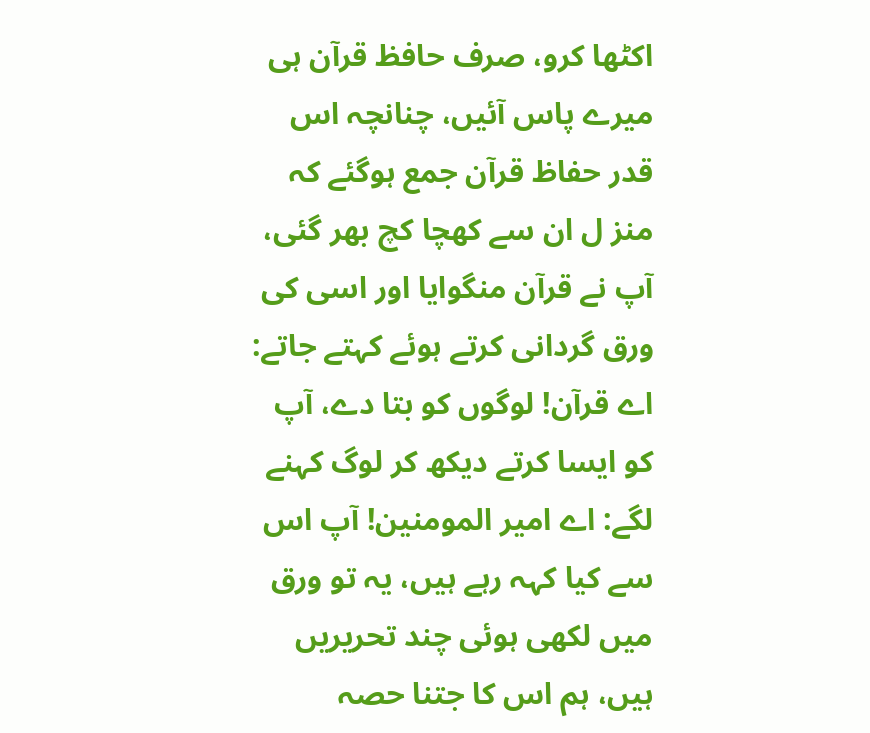اکٹھا کرو، صرف حافظ قرآن ہی میرے پاس آئیں، چنانچہ اس قدر حفاظ قرآن جمع ہوگئے کہ منز ل ان سے کھچا کچ بھر گئی، آپ نے قرآن منگوایا اور اسی کی ورق گردانی کرتے ہوئے کہتے جاتے: اے قرآن! لوگوں کو بتا دے، آپ کو ایسا کرتے دیکھ کر لوگ کہنے لگے: اے امیر المومنین! آپ اس سے کیا کہہ رہے ہیں، یہ تو ورق میں لکھی ہوئی چند تحریریں ہیں، ہم اس کا جتنا حصہ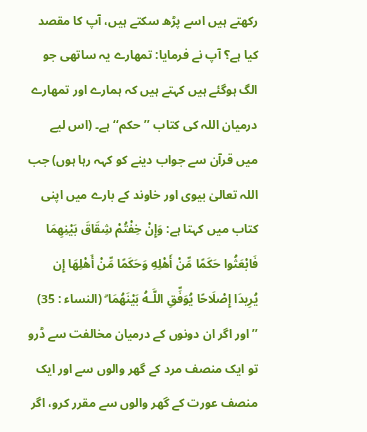رکھتے ہیں اسے پڑھ سکتے ہیں، آپ کا مقصد کیا ہے؟ آپ نے فرمایا: تمھارے یہ ساتھی جو الگ ہوگئے ہیں کہتے ہیں کہ ہمارے اور تمھارے درمیان اللہ کی کتاب ’’حکم‘‘ ہے۔ (اس لیے میں قرآن سے جواب دینے کو کہہ رہا ہوں) جب اللہ تعالیٰ بیوی اور خاوند کے بارے میں اپنی کتاب میں کہتا ہے: وَإِنْ خِفْتُمْ شِقَاقَ بَيْنِهِمَا فَابْعَثُوا حَكَمًا مِّنْ أَهْلِهِ وَحَكَمًا مِّنْ أَهْلِهَا إِن يُرِيدَا إِصْلَاحًا يُوَفِّقِ اللَّـهُ بَيْنَهُمَا ۗ (النساء : 35) ’’اور اگر ان دونوں کے درمیان مخالفت سے ڈرو تو ایک منصف مرد کے گھر والوں سے اور ایک منصف عورت کے گھر والوں سے مقرر کرو، اگر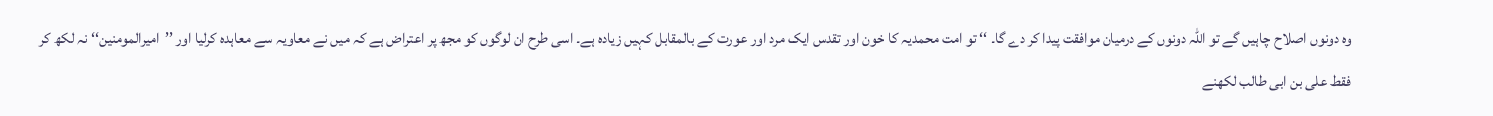وہ دونوں اصلاح چاہیں گے تو اللہ دونوں کے درمیان موافقت پیدا کر دے گا۔ ‘‘ تو امت محمدیہ کا خون اور تقدس ایک مرد اور عورت کے بالمقابل کہیں زیادہ ہے۔ اسی طرح ان لوگوں کو مجھ پر اعتراض ہے کہ میں نے معاویہ سے معاہدہ کرلیا اور ’’امیرالمومنین‘‘ نہ لکھ کر فقط علی بن ابی طالب لکھنے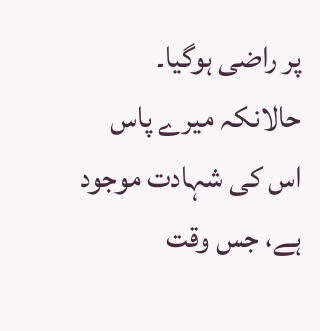پر راضی ہوگیا۔ حالانکہ میرے پاس اس کی شہادت موجود ہے، جس وقت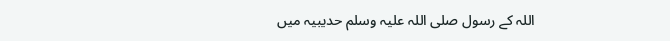اللہ کے رسول صلی اللہ علیہ وسلم حدیبیہ میں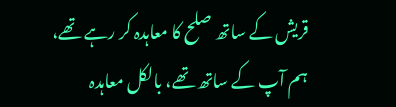قریش کے ساتھ صلح کا معاہدہ کر رہے تھے، ہم آپ کے ساتھ تھے، بالکل معاہدہ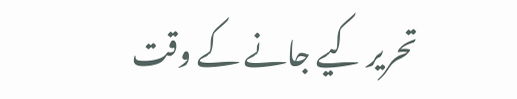تحریر کیے جانے کے وقت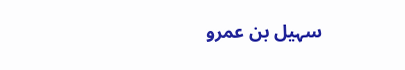سہیل بن عمرو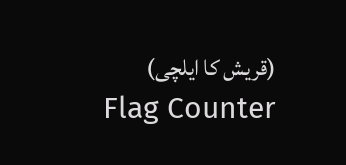(قریش کا ایلچی)
Flag Counter